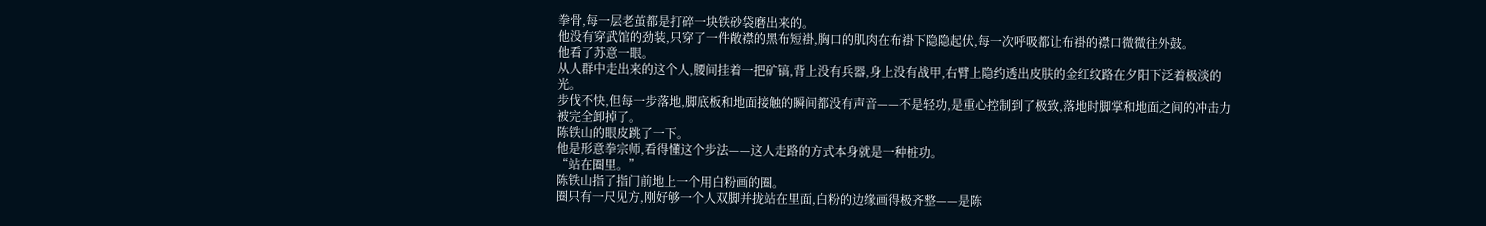拳骨,每一层老茧都是打碎一块铁砂袋磨出来的。
他没有穿武馆的劲装,只穿了一件敞襟的黑布短褂,胸口的肌肉在布褂下隐隐起伏,每一次呼吸都让布褂的襟口微微往外鼓。
他看了苏意一眼。
从人群中走出来的这个人,腰间挂着一把矿镐,背上没有兵器,身上没有战甲,右臂上隐约透出皮肤的金红纹路在夕阳下泛着极淡的光。
步伐不快,但每一步落地,脚底板和地面接触的瞬间都没有声音——不是轻功,是重心控制到了极致,落地时脚掌和地面之间的冲击力被完全卸掉了。
陈铁山的眼皮跳了一下。
他是形意拳宗师,看得懂这个步法——这人走路的方式本身就是一种桩功。
“站在圈里。”
陈铁山指了指门前地上一个用白粉画的圈。
圈只有一尺见方,刚好够一个人双脚并拢站在里面,白粉的边缘画得极齐整——是陈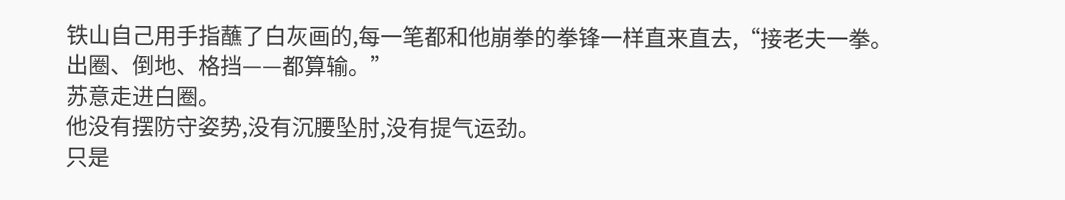铁山自己用手指蘸了白灰画的,每一笔都和他崩拳的拳锋一样直来直去,“接老夫一拳。
出圈、倒地、格挡——都算输。”
苏意走进白圈。
他没有摆防守姿势,没有沉腰坠肘,没有提气运劲。
只是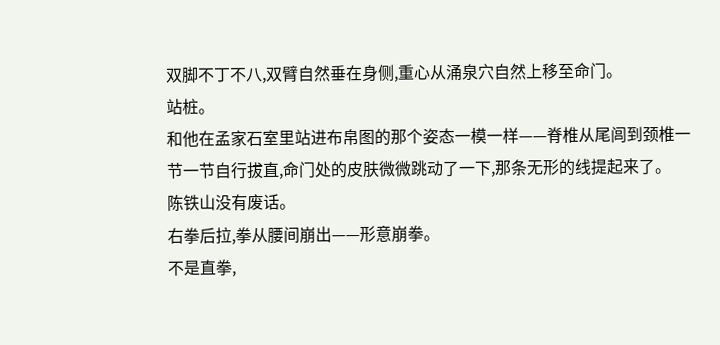双脚不丁不八,双臂自然垂在身侧,重心从涌泉穴自然上移至命门。
站桩。
和他在孟家石室里站进布帛图的那个姿态一模一样——脊椎从尾闾到颈椎一节一节自行拔直,命门处的皮肤微微跳动了一下,那条无形的线提起来了。
陈铁山没有废话。
右拳后拉,拳从腰间崩出——形意崩拳。
不是直拳,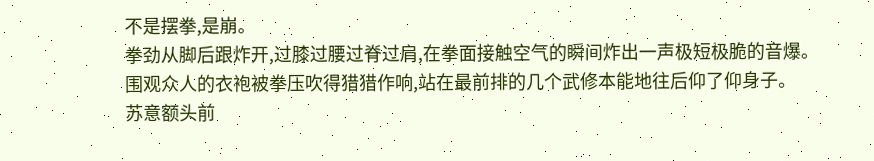不是摆拳,是崩。
拳劲从脚后跟炸开,过膝过腰过脊过肩,在拳面接触空气的瞬间炸出一声极短极脆的音爆。
围观众人的衣袍被拳压吹得猎猎作响,站在最前排的几个武修本能地往后仰了仰身子。
苏意额头前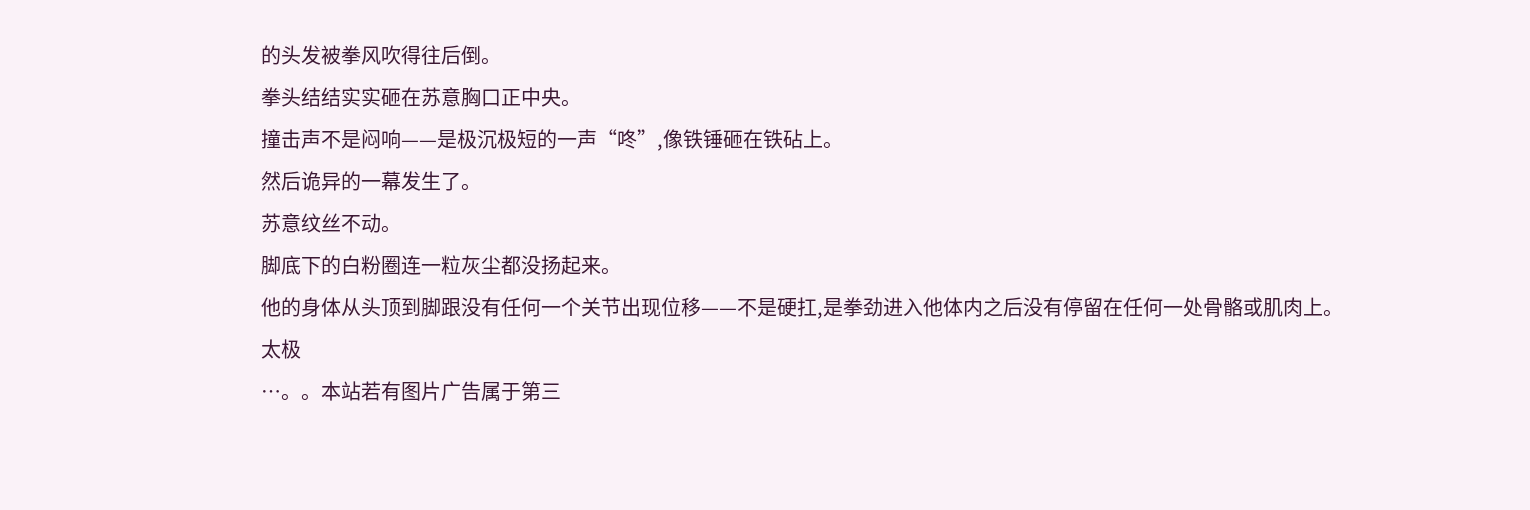的头发被拳风吹得往后倒。
拳头结结实实砸在苏意胸口正中央。
撞击声不是闷响——是极沉极短的一声“咚”,像铁锤砸在铁砧上。
然后诡异的一幕发生了。
苏意纹丝不动。
脚底下的白粉圈连一粒灰尘都没扬起来。
他的身体从头顶到脚跟没有任何一个关节出现位移——不是硬扛,是拳劲进入他体内之后没有停留在任何一处骨骼或肌肉上。
太极
…。。本站若有图片广告属于第三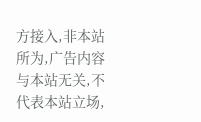方接入,非本站所为,广告内容与本站无关,不代表本站立场,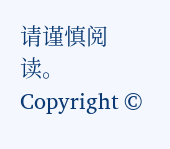请谨慎阅读。
Copyright ©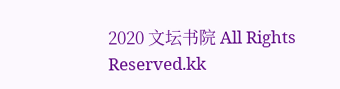2020 文坛书院 All Rights Reserved.kk